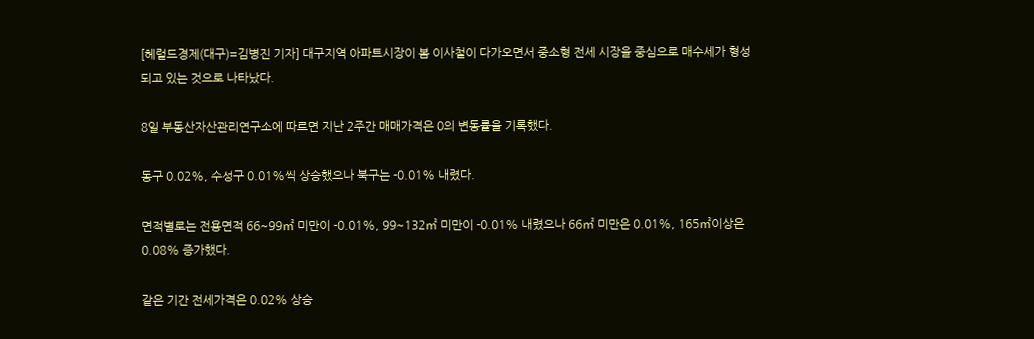[헤럴드경제(대구)=김병진 기자] 대구지역 아파트시장이 봄 이사철이 다가오면서 중소형 전세 시장을 중심으로 매수세가 형성되고 있는 것으로 나타났다.

8일 부동산자산관리연구소에 따르면 지난 2주간 매매가격은 0의 변동률을 기록했다.

동구 0.02%, 수성구 0.01%씩 상승했으나 북구는 -0.01% 내렸다.

면적별로는 전용면적 66~99㎡ 미만이 -0.01%, 99~132㎡ 미만이 -0.01% 내렸으나 66㎡ 미만은 0.01%, 165㎡이상은 0.08% 증가했다.

같은 기간 전세가격은 0.02% 상승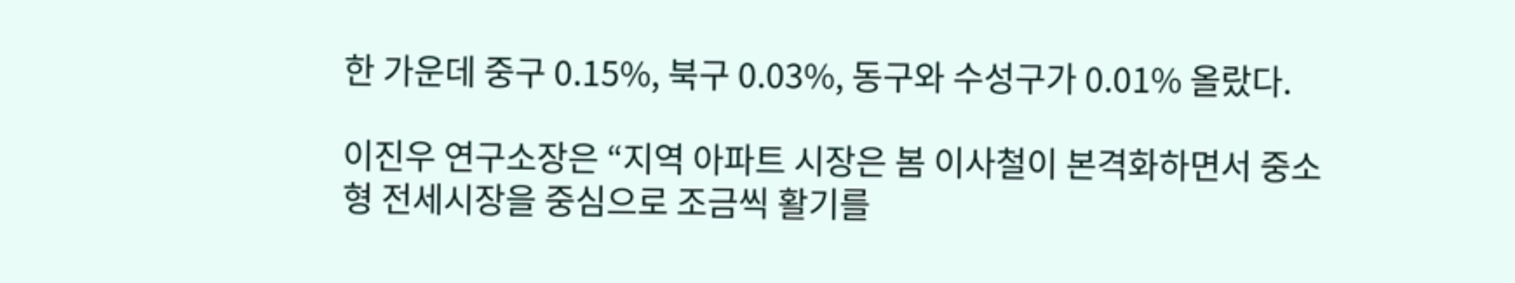한 가운데 중구 0.15%, 북구 0.03%, 동구와 수성구가 0.01% 올랐다.

이진우 연구소장은 “지역 아파트 시장은 봄 이사철이 본격화하면서 중소형 전세시장을 중심으로 조금씩 활기를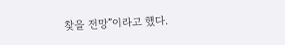찾을 전망”이라고 했다.